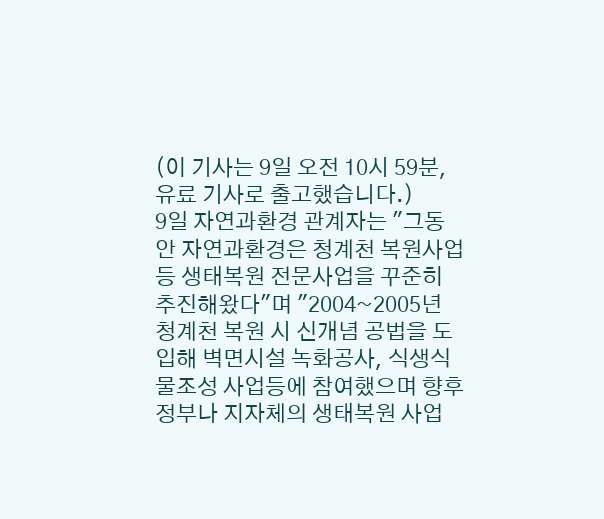(이 기사는 9일 오전 10시 59분, 유료 기사로 출고했습니다.)
9일 자연과환경 관계자는 "그동안 자연과환경은 청계천 복원사업 등 생태복원 전문사업을 꾸준히 추진해왔다"며 "2004~2005년 청계천 복원 시 신개념 공법을 도입해 벽면시설 녹화공사, 식생식물조성 사업등에 참여했으며 향후 정부나 지자체의 생태복원 사업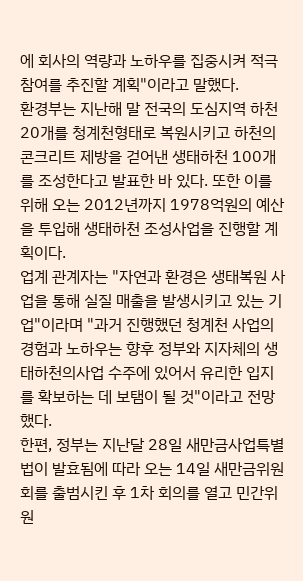에 회사의 역량과 노하우를 집중시켜 적극 참여를 추진할 계획"이라고 말했다.
환경부는 지난해 말 전국의 도심지역 하천 20개를 청계천형태로 복원시키고 하천의 콘크리트 제방을 걷어낸 생태하천 100개를 조성한다고 발표한 바 있다. 또한 이를 위해 오는 2012년까지 1978억원의 예산을 투입해 생태하천 조성사업을 진행할 계획이다.
업계 관계자는 "자연과 환경은 생태복원 사업을 통해 실질 매출을 발생시키고 있는 기업"이라며 "과거 진행했던 청계천 사업의 경험과 노하우는 향후 정부와 지자체의 생태하천의사업 수주에 있어서 유리한 입지를 확보하는 데 보탬이 될 것"이라고 전망했다.
한편, 정부는 지난달 28일 새만금사업특별법이 발효됨에 따라 오는 14일 새만금위원회를 출범시킨 후 1차 회의를 열고 민간위원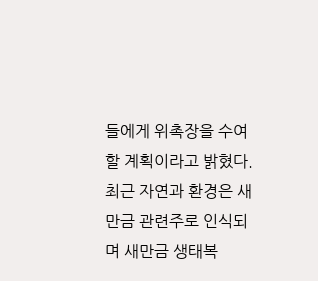들에게 위촉장을 수여할 계획이라고 밝혔다.
최근 자연과 환경은 새만금 관련주로 인식되며 새만금 생태복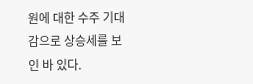원에 대한 수주 기대감으로 상승세를 보인 바 있다.